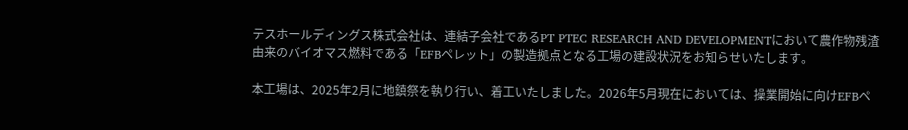テスホールディングス株式会社は、連結子会社であるPT PTEC RESEARCH AND DEVELOPMENTにおいて農作物残渣由来のバイオマス燃料である「EFBペレット」の製造拠点となる工場の建設状況をお知らせいたします。

本工場は、2025年2月に地鎮祭を執り行い、着工いたしました。2026年5月現在においては、操業開始に向けEFBペ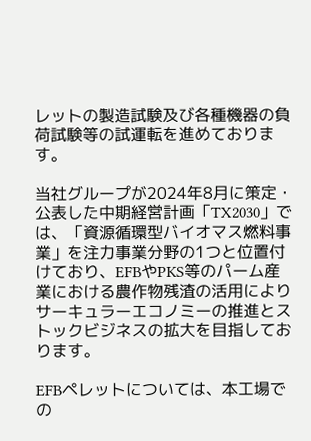レットの製造試験及び各種機器の負荷試験等の試運転を進めております。

当社グループが2024年8月に策定・公表した中期経営計画「TX2030」では、「資源循環型バイオマス燃料事業」を注力事業分野の1つと位置付けており、EFBやPKS等のパーム産業における農作物残渣の活用によりサーキュラーエコノミーの推進とストックビジネスの拡大を目指しております。

EFBペレットについては、本工場での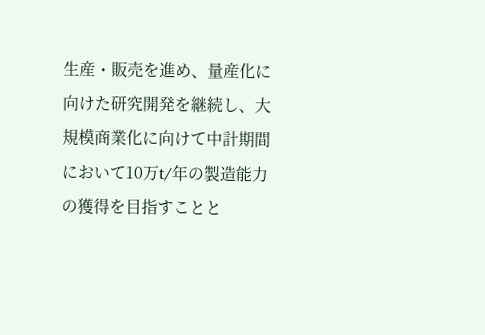生産・販売を進め、量産化に向けた研究開発を継続し、大規模商業化に向けて中計期間において10万t/年の製造能力の獲得を目指すことと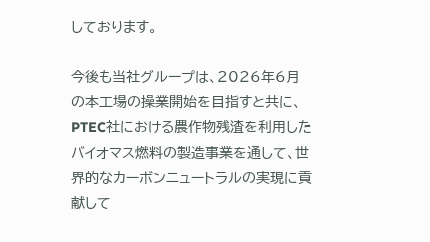しております。

今後も当社グループは、2026年6月の本工場の操業開始を目指すと共に、PTEC社における農作物残渣を利用したバイオマス燃料の製造事業を通して、世界的なカーボンニュートラルの実現に貢献して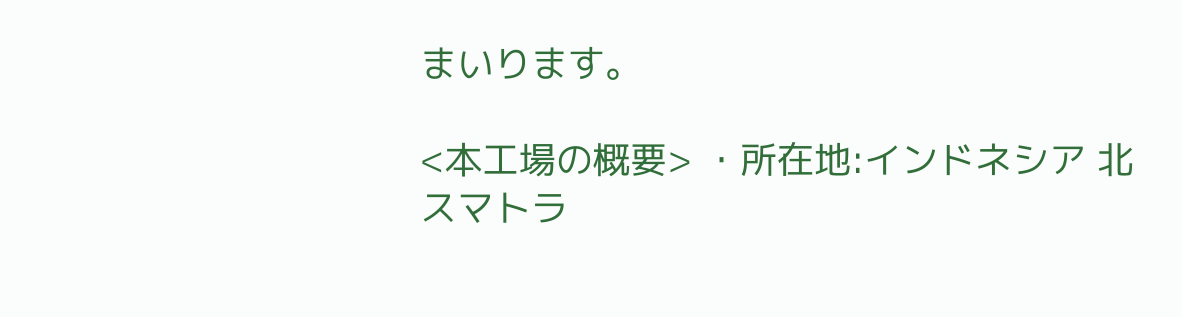まいります。

<本工場の概要> ・所在地:インドネシア 北スマトラ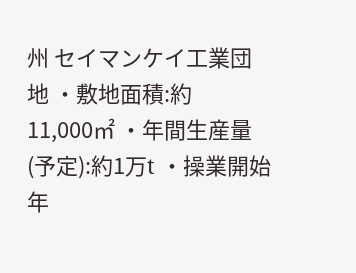州 セイマンケイ工業団地 ・敷地面積:約11,000㎡ ・年間生産量(予定):約1万t ・操業開始年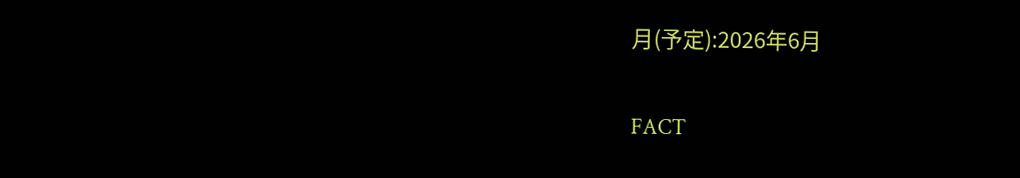月(予定):2026年6月

FACT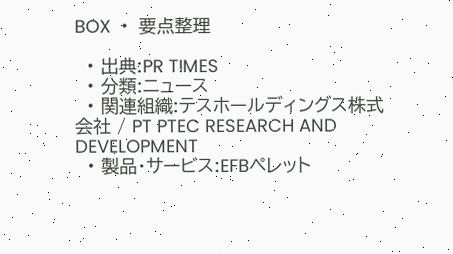BOX ・ 要点整理

  • 出典:PR TIMES
  • 分類:ニュース
  • 関連組織:テスホールディングス株式会社 / PT PTEC RESEARCH AND DEVELOPMENT
  • 製品・サービス:EFBペレット